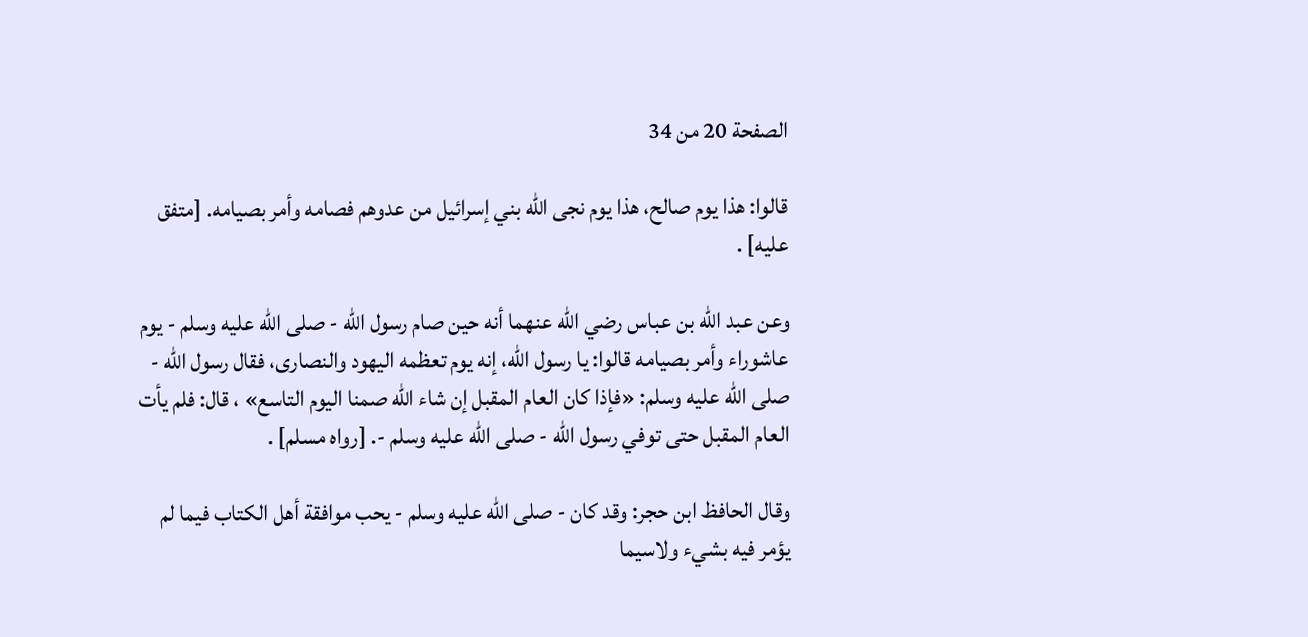الصفحة 20 من 34

قالوا: هذا يوم صالح، هذا يوم نجى الله بني إسرائيل من عدوهم فصامه وأمر بصيامه. [متفق عليه] .

وعن عبد الله بن عباس رضي الله عنهما أنه حين صام رسول الله - صلى الله عليه وسلم - يوم عاشوراء وأمر بصيامه قالوا: يا رسول الله، إنه يوم تعظمه اليهود والنصارى، فقال رسول الله - صلى الله عليه وسلم: «فإذا كان العام المقبل إن شاء الله صمنا اليوم التاسع» ، قال: فلم يأت العام المقبل حتى توفي رسول الله - صلى الله عليه وسلم -. [رواه مسلم] .

وقال الحافظ ابن حجر: وقد كان - صلى الله عليه وسلم - يحب موافقة أهل الكتاب فيما لم يؤمر فيه بشيء ولاسيما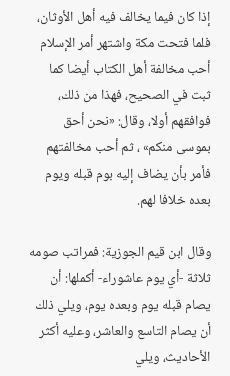إذا كان فيما يخالف فيه أهل الأوثان، فلما فتحت مكة واشتهر أمر الإسلام أحب مخالفة أهل الكتاب أيضا كما ثبت في الصحيح، فهذا من ذلك، فوافقهم أولا، وقال: «نحن أحق بموسى منكم» ، ثم أحب مخالفتهم فأمر بأن يضاف إليه بوم قبله ويوم بعده خلافا لهم.

وقال ابن قيم الجوزية: فمراتب صومه ثلاثة -أي يوم عاشوراء- أكملها: أن يصام قبله يوم وبعده يوم، ويلي ذلك أن يصام التاسع والعاشر، وعليه أكثر الأحاديث، ويلي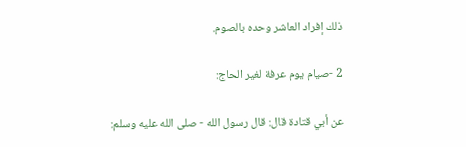ذلك إفراد العاشر وحده بالصوم.

2 -صيام يوم عرفة لغير الحاج:

عن أبي قتادة قال: قال رسول الله - صلى الله عليه وسلم: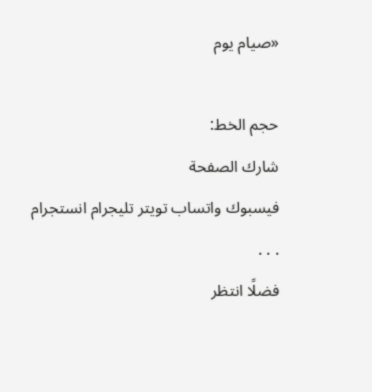«صيام يوم

حجم الخط:
شارك الصفحة
فيسبوك واتساب تويتر تليجرام انستجرام
. . .
فضلًا انتظر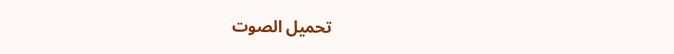تحميل الصوت